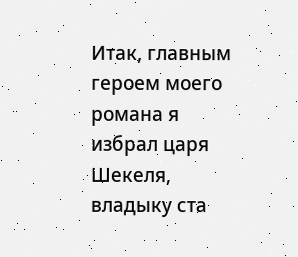Итак, главным героем моего романа я избрал царя Шекеля, владыку ста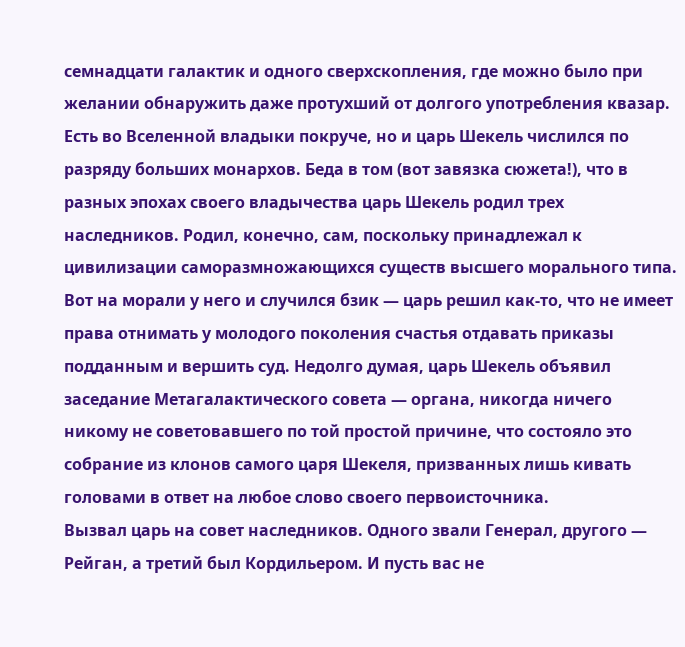семнадцати галактик и одного сверхскопления, где можно было при желании обнаружить даже протухший от долгого употребления квазар. Есть во Вселенной владыки покруче, но и царь Шекель числился по разряду больших монархов. Беда в том (вот завязка сюжета!), что в разных эпохах своего владычества царь Шекель родил трех наследников. Родил, конечно, сам, поскольку принадлежал к цивилизации саморазмножающихся существ высшего морального типа. Вот на морали у него и случился бзик — царь решил как-то, что не имеет права отнимать у молодого поколения счастья отдавать приказы подданным и вершить суд. Недолго думая, царь Шекель объявил заседание Метагалактического совета — органа, никогда ничего никому не советовавшего по той простой причине, что состояло это собрание из клонов самого царя Шекеля, призванных лишь кивать головами в ответ на любое слово своего первоисточника.
Вызвал царь на совет наследников. Одного звали Генерал, другого — Рейган, а третий был Кордильером. И пусть вас не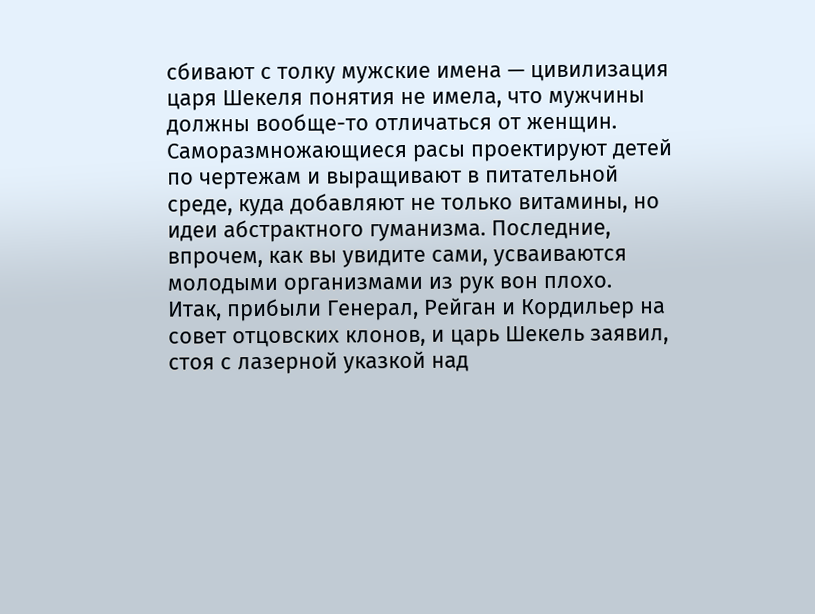сбивают с толку мужские имена — цивилизация царя Шекеля понятия не имела, что мужчины должны вообще-то отличаться от женщин. Саморазмножающиеся расы проектируют детей по чертежам и выращивают в питательной среде, куда добавляют не только витамины, но идеи абстрактного гуманизма. Последние, впрочем, как вы увидите сами, усваиваются молодыми организмами из рук вон плохо.
Итак, прибыли Генерал, Рейган и Кордильер на совет отцовских клонов, и царь Шекель заявил, стоя с лазерной указкой над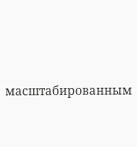масштабированным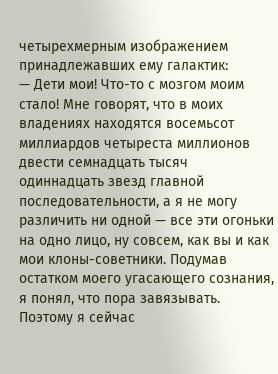четырехмерным изображением принадлежавших ему галактик:
— Дети мои! Что-то с мозгом моим стало! Мне говорят, что в моих владениях находятся восемьсот миллиардов четыреста миллионов двести семнадцать тысяч одиннадцать звезд главной последовательности, а я не могу различить ни одной — все эти огоньки на одно лицо, ну совсем, как вы и как мои клоны-советники. Подумав остатком моего угасающего сознания, я понял, что пора завязывать. Поэтому я сейчас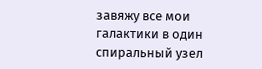завяжу все мои галактики в один спиральный узел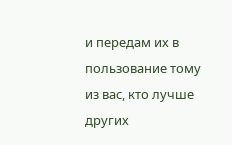и передам их в пользование тому из вас, кто лучше других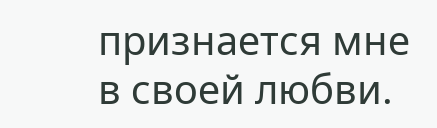признается мне в своей любви.